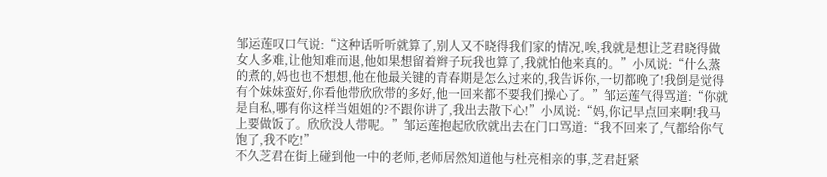邹运莲叹口气说:“这种话听听就算了,别人又不晓得我们家的情况,唉,我就是想让芝君晓得做女人多难,让他知难而退,他如果想留着辫子玩我也算了,我就怕他来真的。”小凤说:“什么蒸的煮的,妈也也不想想,他在他最关键的青春期是怎么过来的,我告诉你,一切都晚了!我倒是觉得有个妹妹蛮好,你看他带欣欣带的多好,他一回来都不要我们操心了。”邹运莲气得骂道:“你就是自私,哪有你这样当姐姐的?不跟你讲了,我出去散下心!”小凤说:“妈,你记早点回来啊!我马上要做饭了。欣欣没人带呢。”邹运莲抱起欣欣就出去在门口骂道:“我不回来了,气都给你气饱了,我不吃!”
不久芝君在街上碰到他一中的老师,老师居然知道他与杜亮相亲的事,芝君赶紧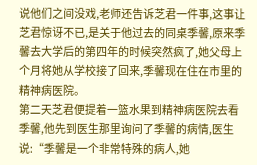说他们之间没戏,老师还告诉芝君一件事,这事让芝君惊讶不已,是关于他过去的同桌季馨,原来季馨去大学后的第四年的时候突然疯了,她父母上个月将她从学校接了回来,季馨现在住在市里的精神病医院。
第二天芝君便提着一篮水果到精神病医院去看季馨,他先到医生那里询问了季馨的病情,医生说:“季馨是一个非常特殊的病人,她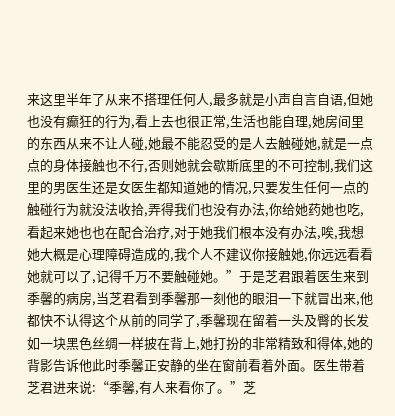来这里半年了从来不搭理任何人,最多就是小声自言自语,但她也没有癫狂的行为,看上去也很正常,生活也能自理,她房间里的东西从来不让人碰,她最不能忍受的是人去触碰她,就是一点点的身体接触也不行,否则她就会歇斯底里的不可控制,我们这里的男医生还是女医生都知道她的情况,只要发生任何一点的触碰行为就没法收拾,弄得我们也没有办法,你给她药她也吃,看起来她也也在配合治疗,对于她我们根本没有办法,唉,我想她大概是心理障碍造成的,我个人不建议你接触她,你远远看看她就可以了,记得千万不要触碰她。”于是芝君跟着医生来到季馨的病房,当芝君看到季馨那一刻他的眼泪一下就冒出来,他都快不认得这个从前的同学了,季馨现在留着一头及臀的长发如一块黑色丝绸一样披在背上,她打扮的非常精致和得体,她的背影告诉他此时季馨正安静的坐在窗前看着外面。医生带着芝君进来说:“季馨,有人来看你了。”芝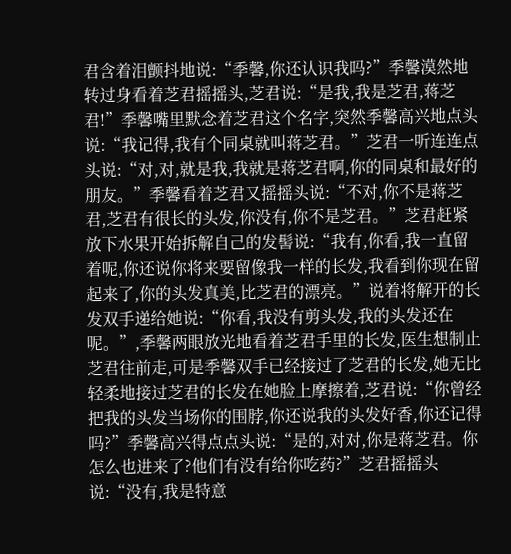君含着泪颤抖地说:“季馨,你还认识我吗?”季馨漠然地转过身看着芝君摇摇头,芝君说:“是我,我是芝君,蒋芝君!”季馨嘴里默念着芝君这个名字,突然季馨高兴地点头说:“我记得,我有个同桌就叫蒋芝君。”芝君一听连连点头说:“对,对,就是我,我就是蒋芝君啊,你的同桌和最好的朋友。”季馨看着芝君又摇摇头说:“不对,你不是蒋芝君,芝君有很长的头发,你没有,你不是芝君。”芝君赶紧放下水果开始拆解自己的发髻说:“我有,你看,我一直留着呢,你还说你将来要留像我一样的长发,我看到你现在留起来了,你的头发真美,比芝君的漂亮。”说着将解开的长发双手递给她说:“你看,我没有剪头发,我的头发还在呢。”,季馨两眼放光地看着芝君手里的长发,医生想制止芝君往前走,可是季馨双手已经接过了芝君的长发,她无比轻柔地接过芝君的长发在她脸上摩擦着,芝君说:“你曾经把我的头发当场你的围脖,你还说我的头发好香,你还记得吗?”季馨高兴得点点头说:“是的,对对,你是蒋芝君。你怎么也进来了?他们有没有给你吃药?”芝君摇摇头说:“没有,我是特意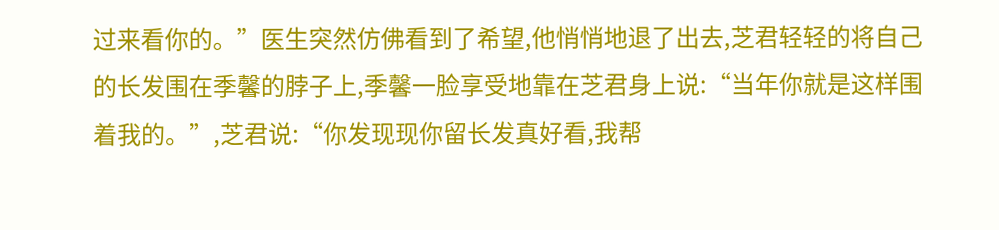过来看你的。”医生突然仿佛看到了希望,他悄悄地退了出去,芝君轻轻的将自己的长发围在季馨的脖子上,季馨一脸享受地靠在芝君身上说:“当年你就是这样围着我的。”,芝君说:“你发现现你留长发真好看,我帮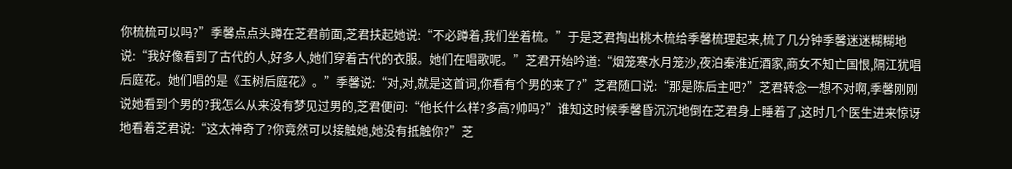你梳梳可以吗?”季馨点点头蹲在芝君前面,芝君扶起她说:“不必蹲着,我们坐着梳。”于是芝君掏出桃木梳给季馨梳理起来,梳了几分钟季馨迷迷糊糊地说:“我好像看到了古代的人,好多人,她们穿着古代的衣服。她们在唱歌呢。”芝君开始吟道:“烟笼寒水月笼沙,夜泊秦淮近酒家,商女不知亡国恨,隔江犹唱后庭花。她们唱的是《玉树后庭花》。”季馨说:“对,对,就是这首词,你看有个男的来了?”芝君随口说:“那是陈后主吧?”芝君转念一想不对啊,季馨刚刚说她看到个男的?我怎么从来没有梦见过男的,芝君便问:“他长什么样?多高?帅吗?”谁知这时候季馨昏沉沉地倒在芝君身上睡着了,这时几个医生进来惊讶地看着芝君说:“这太神奇了?你竟然可以接触她,她没有抵触你?”芝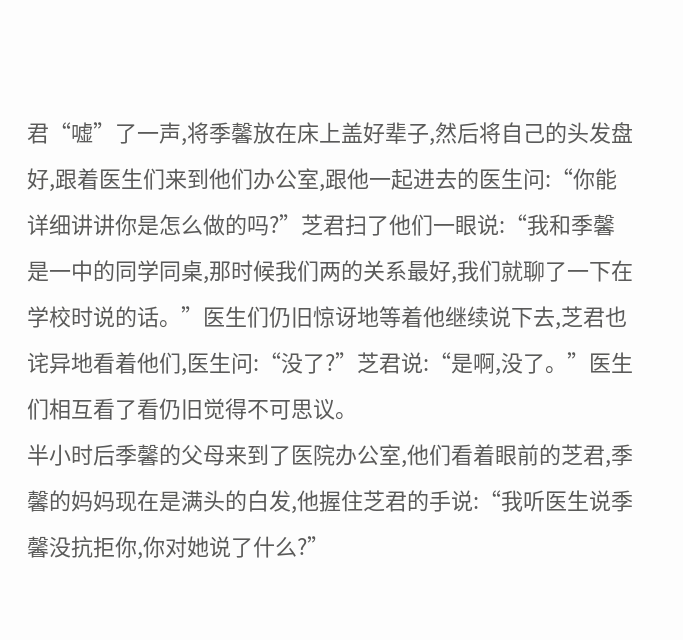君“嘘”了一声,将季馨放在床上盖好辈子,然后将自己的头发盘好,跟着医生们来到他们办公室,跟他一起进去的医生问:“你能详细讲讲你是怎么做的吗?”芝君扫了他们一眼说:“我和季馨是一中的同学同桌,那时候我们两的关系最好,我们就聊了一下在学校时说的话。”医生们仍旧惊讶地等着他继续说下去,芝君也诧异地看着他们,医生问:“没了?”芝君说:“是啊,没了。”医生们相互看了看仍旧觉得不可思议。
半小时后季馨的父母来到了医院办公室,他们看着眼前的芝君,季馨的妈妈现在是满头的白发,他握住芝君的手说:“我听医生说季馨没抗拒你,你对她说了什么?”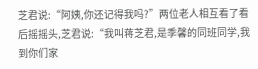芝君说:“阿姨,你还记得我吗?”两位老人相互看了看后摇摇头,芝君说:“我叫蒋芝君,是季馨的同班同学,我到你们家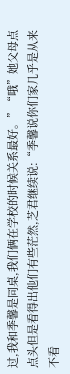过,我和季馨是同桌,我们俩在学校的时候关系最好。”“哦”她父母点点头但是看得出他们有些茫然,芝君继续说:“季馨说你们家几乎是从来不看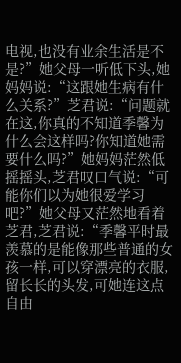电视,也没有业余生活是不是?”她父母一听低下头,她妈妈说:“这跟她生病有什么关系?”芝君说:“问题就在这,你真的不知道季馨为什么会这样吗?你知道她需要什么吗?”她妈妈茫然低摇摇头,芝君叹口气说:“可能你们以为她很爱学习吧?”她父母又茫然地看着芝君,芝君说:“季馨平时最羡慕的是能像那些普通的女孩一样,可以穿漂亮的衣服,留长长的头发,可她连这点自由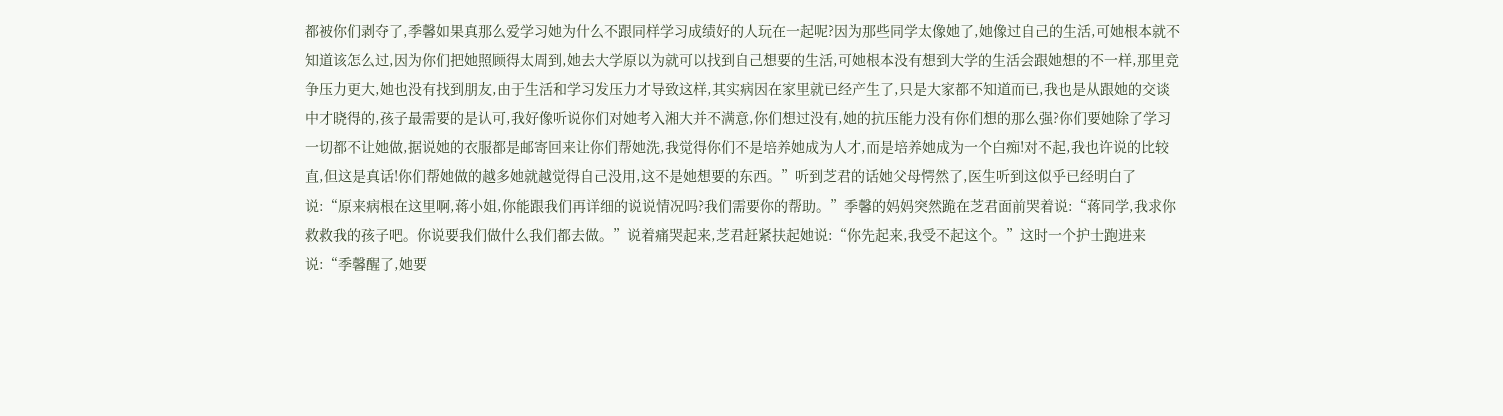都被你们剥夺了,季馨如果真那么爱学习她为什么不跟同样学习成绩好的人玩在一起呢?因为那些同学太像她了,她像过自己的生活,可她根本就不知道该怎么过,因为你们把她照顾得太周到,她去大学原以为就可以找到自己想要的生活,可她根本没有想到大学的生活会跟她想的不一样,那里竞争压力更大,她也没有找到朋友,由于生活和学习发压力才导致这样,其实病因在家里就已经产生了,只是大家都不知道而已,我也是从跟她的交谈中才晓得的,孩子最需要的是认可,我好像听说你们对她考入湘大并不满意,你们想过没有,她的抗压能力没有你们想的那么强?你们要她除了学习一切都不让她做,据说她的衣服都是邮寄回来让你们帮她洗,我觉得你们不是培养她成为人才,而是培养她成为一个白痴!对不起,我也许说的比较直,但这是真话!你们帮她做的越多她就越觉得自己没用,这不是她想要的东西。”听到芝君的话她父母愕然了,医生听到这似乎已经明白了说:“原来病根在这里啊,蒋小姐,你能跟我们再详细的说说情况吗?我们需要你的帮助。”季馨的妈妈突然跪在芝君面前哭着说:“蒋同学,我求你救救我的孩子吧。你说要我们做什么我们都去做。”说着痛哭起来,芝君赶紧扶起她说:“你先起来,我受不起这个。”这时一个护士跑进来说:“季馨醒了,她要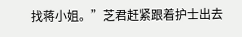找蒋小姐。”芝君赶紧跟着护士出去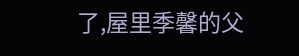了,屋里季馨的父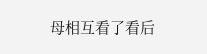母相互看了看后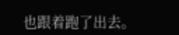也跟着跑了出去。